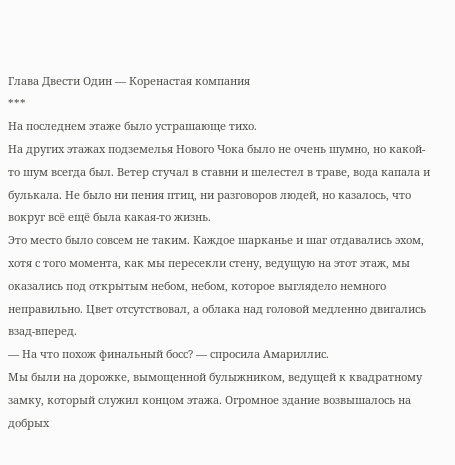Глава Двести Один — Коренастая компания
***
На последнем этаже было устрашающе тихо.
На других этажах подземелья Нового Чока было не очень шумно, но какой-то шум всегда был. Ветер стучал в ставни и шелестел в траве, вода капала и булькала. Не было ни пения птиц, ни разговоров людей, но казалось, что вокруг всё ещё была какая-то жизнь.
Это место было совсем не таким. Каждое шарканье и шаг отдавались эхом, хотя с того момента, как мы пересекли стену, ведущую на этот этаж, мы оказались под открытым небом, небом, которое выглядело немного неправильно. Цвет отсутствовал, а облака над головой медленно двигались взад-вперед.
— На что похож финальный босс? — спросила Амариллис.
Мы были на дорожке, вымощенной булыжником, ведущей к квадратному замку, который служил концом этажа. Огромное здание возвышалось на добрых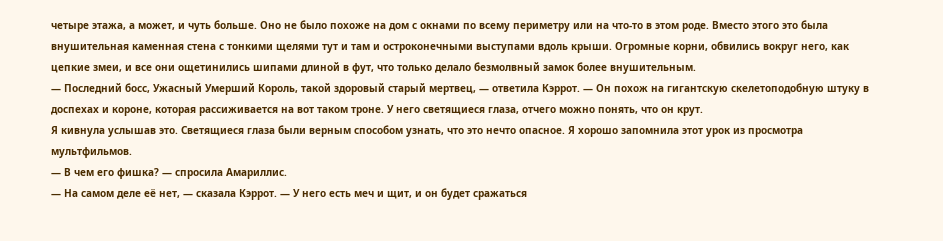четыре этажа, а может, и чуть больше. Оно не было похоже на дом с окнами по всему периметру или на что-то в этом роде. Вместо этого это была внушительная каменная стена с тонкими щелями тут и там и остроконечными выступами вдоль крыши. Огромные корни, обвились вокруг него, как цепкие змеи, и все они ощетинились шипами длиной в фут, что только делало безмолвный замок более внушительным.
— Последний босс, Ужасный Умерший Король, такой здоровый старый мертвец, — ответила Кэррот. — Он похож на гигантскую скелетоподобную штуку в доспехах и короне, которая рассиживается на вот таком троне. У него светящиеся глаза, отчего можно понять, что он крут.
Я кивнула услышав это. Светящиеся глаза были верным способом узнать, что это нечто опасное. Я хорошо запомнила этот урок из просмотра мультфильмов.
— В чем его фишка? — спросила Амариллис.
— На самом деле её нет, — сказала Кэррот. — У него есть меч и щит, и он будет сражаться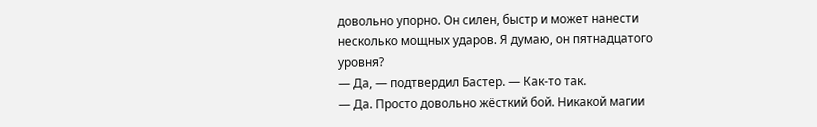довольно упорно. Он силен, быстр и может нанести несколько мощных ударов. Я думаю, он пятнадцатого уровня?
— Да, — подтвердил Бастер. — Как-то так.
— Да. Просто довольно жёсткий бой. Никакой магии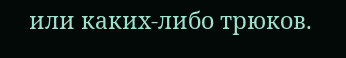или каких-либо трюков.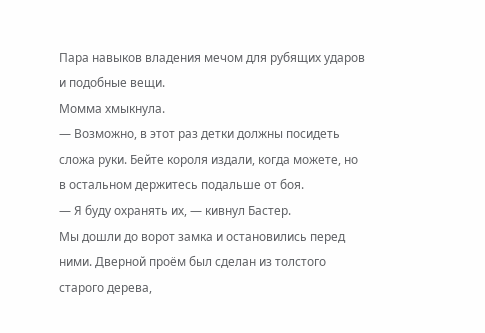Пара навыков владения мечом для рубящих ударов и подобные вещи.
Момма хмыкнула.
— Возможно, в этот раз детки должны посидеть сложа руки. Бейте короля издали, когда можете, но в остальном держитесь подальше от боя.
— Я буду охранять их, — кивнул Бастер.
Мы дошли до ворот замка и остановились перед ними. Дверной проём был сделан из толстого старого дерева,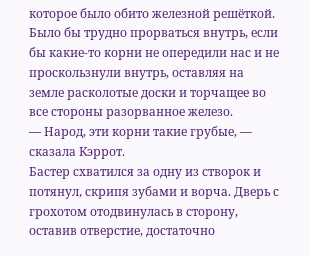которое было обито железной решёткой. Было бы трудно прорваться внутрь, если бы какие-то корни не опередили нас и не проскользнули внутрь, оставляя на земле расколотые доски и торчащее во все стороны разорванное железо.
— Народ, эти корни такие грубые, — сказала Кэррот.
Бастер схватился за одну из створок и потянул, скрипя зубами и ворча. Дверь с грохотом отодвинулась в сторону, оставив отверстие, достаточно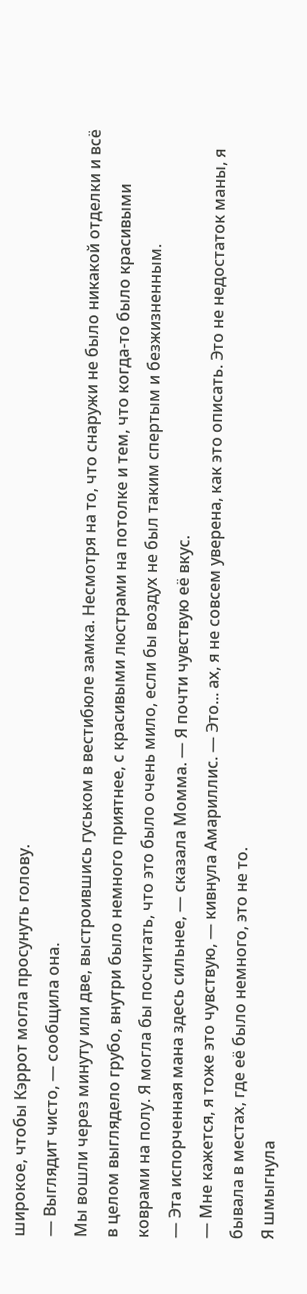широкое, чтобы Кэррот могла просунуть голову.
— Выглядит чисто, — сообщила она.
Мы вошли через минуту или две, выстроившись гуськом в вестибюле замка. Несмотря на то, что снаружи не было никакой отделки и всё в целом выглядело грубо, внутри было немного приятнее, с красивыми люстрами на потолке и тем, что когда-то было красивыми коврами на полу. Я могла бы посчитать, что это было очень мило, если бы воздух не был таким спертым и безжизненным.
— Эта испорченная мана здесь сильнее, — сказала Момма. — Я почти чувствую её вкус.
— Мне кажется, я тоже это чувствую, — кивнула Амариллис. — Это... ах, я не совсем уверена, как это описать. Это не недостаток маны, я бывала в местах, где её было немного, это не то.
Я шмыгнула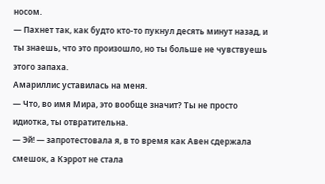носом.
— Пахнет так, как будто кто-то пукнул десять минут назад, и ты знаешь, что это произошло, но ты больше не чувствуешь этого запаха.
Амариллис уставилась на меня.
— Что, во имя Мира, это вообще значит? Ты не просто идиотка, ты отвратительна.
— Эй! — запротестовала я, в то время как Авен сдержала смешок, а Кэррот не стала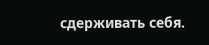сдерживать себя.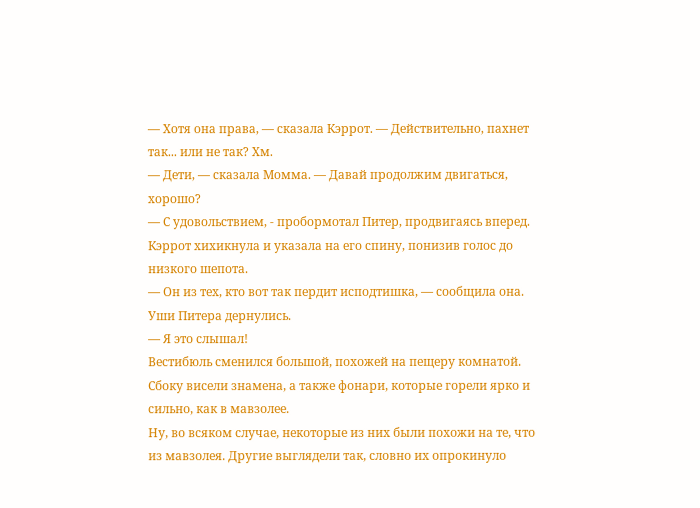— Хотя она права, — сказала Кэррот. — Действительно, пахнет так... или не так? Хм.
— Дети, — сказала Момма. — Давай продолжим двигаться, хорошо?
— С удовольствием, - пробормотал Питер, продвигаясь вперед.
Кэррот хихикнула и указала на его спину, понизив голос до низкого шепота.
— Он из тех, кто вот так пердит исподтишка, — сообщила она.
Уши Питера дернулись.
— Я это слышал!
Вестибюль сменился большой, похожей на пещеру комнатой. Сбоку висели знамена, а также фонари, которые горели ярко и сильно, как в мавзолее.
Ну, во всяком случае, некоторые из них были похожи на те, что из мавзолея. Другие выглядели так, словно их опрокинуло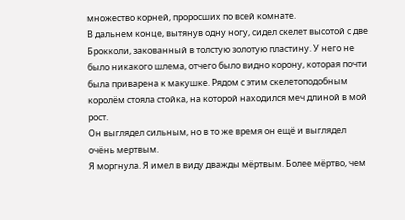множество корней, проросших по всей комнате.
В дальнем конце, вытянув одну ногу, сидел скелет высотой с две Брокколи, закованный в толстую золотую пластину. У него не было никакого шлема, отчего было видно корону, которая почти была приварена к макушке. Рядом с этим скелетоподобным королём стояла стойка, на которой находился меч длиной в мой рост.
Он выглядел сильным, но в то же время он ещё и выглядел очёнь мертвым.
Я моргнула. Я имел в виду дважды мёртвым. Более мёртво, чем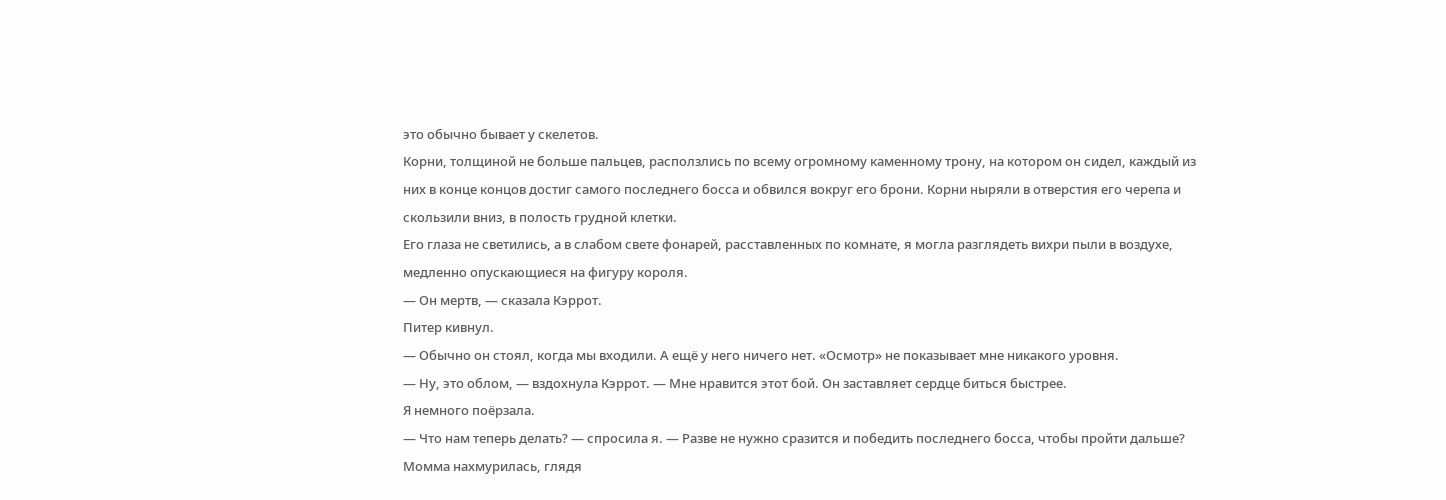это обычно бывает у скелетов.
Корни, толщиной не больше пальцев, расползлись по всему огромному каменному трону, на котором он сидел, каждый из них в конце концов достиг самого последнего босса и обвился вокруг его брони. Корни ныряли в отверстия его черепа и скользили вниз, в полость грудной клетки.
Его глаза не светились, а в слабом свете фонарей, расставленных по комнате, я могла разглядеть вихри пыли в воздухе, медленно опускающиеся на фигуру короля.
— Он мертв, — сказала Кэррот.
Питер кивнул.
— Обычно он стоял, когда мы входили. А ещё у него ничего нет. «Осмотр» не показывает мне никакого уровня.
— Ну, это облом, — вздохнула Кэррот. — Мне нравится этот бой. Он заставляет сердце биться быстрее.
Я немного поёрзала.
— Что нам теперь делать? — спросила я. — Разве не нужно сразится и победить последнего босса, чтобы пройти дальше?
Момма нахмурилась, глядя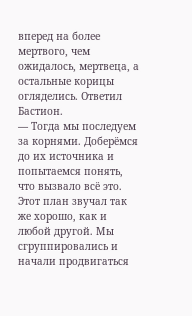вперед на более мертвого, чем ожидалось, мертвеца, а остальные корицы огляделись. Ответил Бастион.
— Тогда мы последуем за корнями. Доберёмся до их источника и попытаемся понять, что вызвало всё это.
Этот план звучал так же хорошо, как и любой другой. Мы сгруппировались и начали продвигаться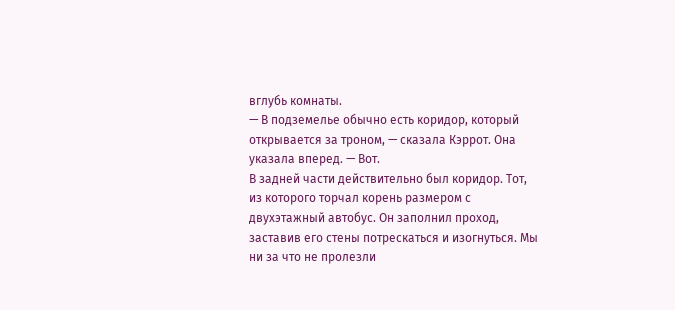вглубь комнаты.
— В подземелье обычно есть коридор, который открывается за троном, — сказала Кэррот. Она указала вперед. — Вот.
В задней части действительно был коридор. Тот, из которого торчал корень размером с двухэтажный автобус. Он заполнил проход, заставив его стены потрескаться и изогнуться. Мы ни за что не пролезли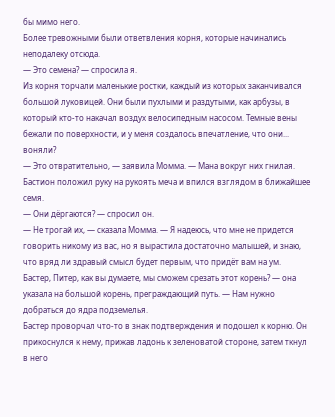бы мимо него.
Более тревожными были ответвления корня, которые начинались неподалеку отсюда.
— Это семена? — спросила я.
Из корня торчали маленькие ростки, каждый из которых заканчивался большой луковицей. Они были пухлыми и раздутыми, как арбузы, в который кто-то накачал воздух велосипедным насосом. Темные вены бежали по поверхности, и у меня создалось впечатление, что они... воняли?
— Это отвратительно, — заявила Момма. — Мана вокруг них гнилая.
Бастион положил руку на рукоять меча и впился взглядом в ближайшее семя.
— Они дёргаются? — спросил он.
— Не трогай их, — сказала Момма. — Я надеюсь, что мне не придется говорить никому из вас, но я вырастила достаточно малышей, и знаю, что вряд ли здравый смысл будет первым, что придёт вам на ум. Бастер, Питер, как вы думаете, мы сможем срезать этот корень? — она указала на большой корень, преграждающий путь. — Нам нужно добраться до ядра подземелья.
Бастер проворчал что-то в знак подтверждения и подошел к корню. Он прикоснулся к нему, прижав ладонь к зеленоватой стороне, затем ткнул в него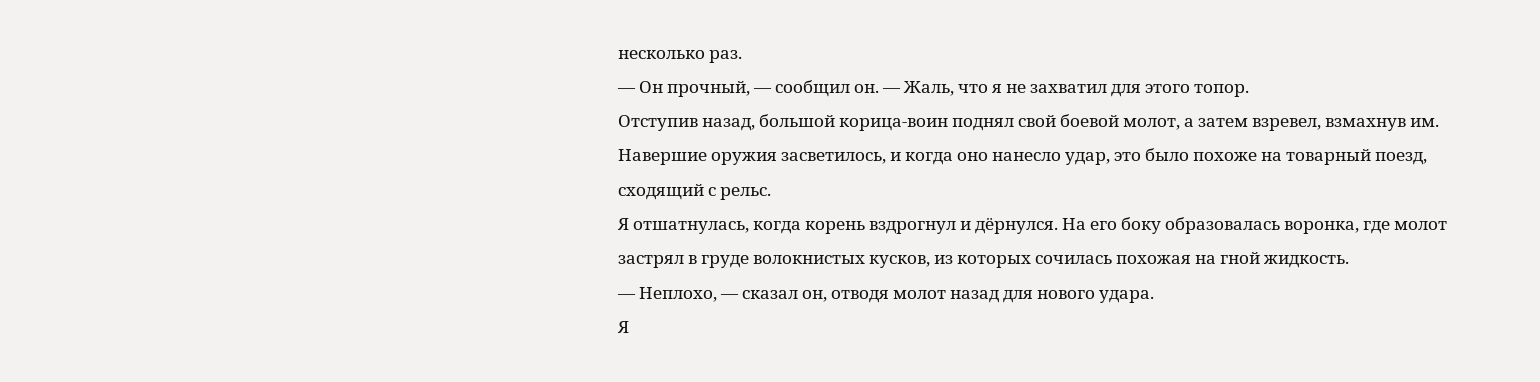несколько раз.
— Он прочный, — сообщил он. — Жаль, что я не захватил для этого топор.
Отступив назад, большой корица-воин поднял свой боевой молот, а затем взревел, взмахнув им.
Навершие оружия засветилось, и когда оно нанесло удар, это было похоже на товарный поезд, сходящий с рельс.
Я отшатнулась, когда корень вздрогнул и дёрнулся. На его боку образовалась воронка, где молот застрял в груде волокнистых кусков, из которых сочилась похожая на гной жидкость.
— Неплохо, — сказал он, отводя молот назад для нового удара.
Я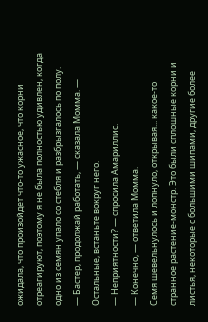ожидала, что произойдет что-то ужасное, что корни отреагируют, поэтому я не была полностью удивлен, когда одно из семян упало со стебля и разбрызгалось по полу.
— Бастер, продолжай работать, — сказала Момма. — Остальные, встаньте вокруг него.
— Неприятности? — спросила Амариллис.
— Конечно, — ответила Момма.
Семя шевельнулось и лопнуло, открывая... какое-то странное растение-монстр. Это были сплошные корни и листья, некоторые с большими шипами, другие более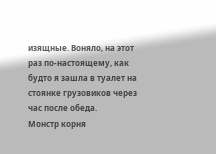изящные. Воняло, на этот раз по-настоящему, как будто я зашла в туалет на стоянке грузовиков через час после обеда.
Монстр корня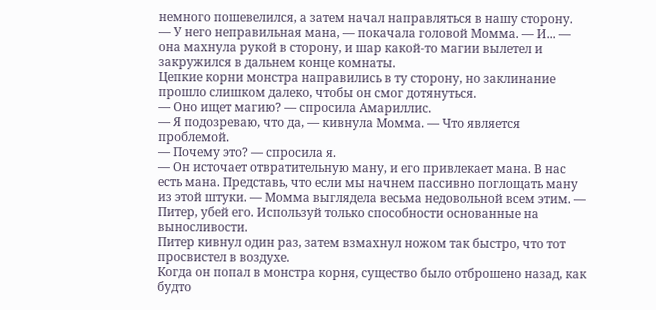немного пошевелился, а затем начал направляться в нашу сторону.
— У него неправильная мана, — покачала головой Момма. — И... — она махнула рукой в сторону, и шар какой-то магии вылетел и закружился в дальнем конце комнаты.
Цепкие корни монстра направились в ту сторону, но заклинание прошло слишком далеко, чтобы он смог дотянуться.
— Оно ищет магию? — спросила Амариллис.
— Я подозреваю, что да, — кивнула Момма. — Что является проблемой.
— Почему это? — спросила я.
— Он источает отвратительную ману, и его привлекает мана. В нас есть мана. Представь, что если мы начнем пассивно поглощать ману из этой штуки. — Момма выглядела весьма недовольной всем этим. — Питер, убей его. Используй только способности основанные на выносливости.
Питер кивнул один раз, затем взмахнул ножом так быстро, что тот просвистел в воздухе.
Когда он попал в монстра корня, существо было отброшено назад, как будто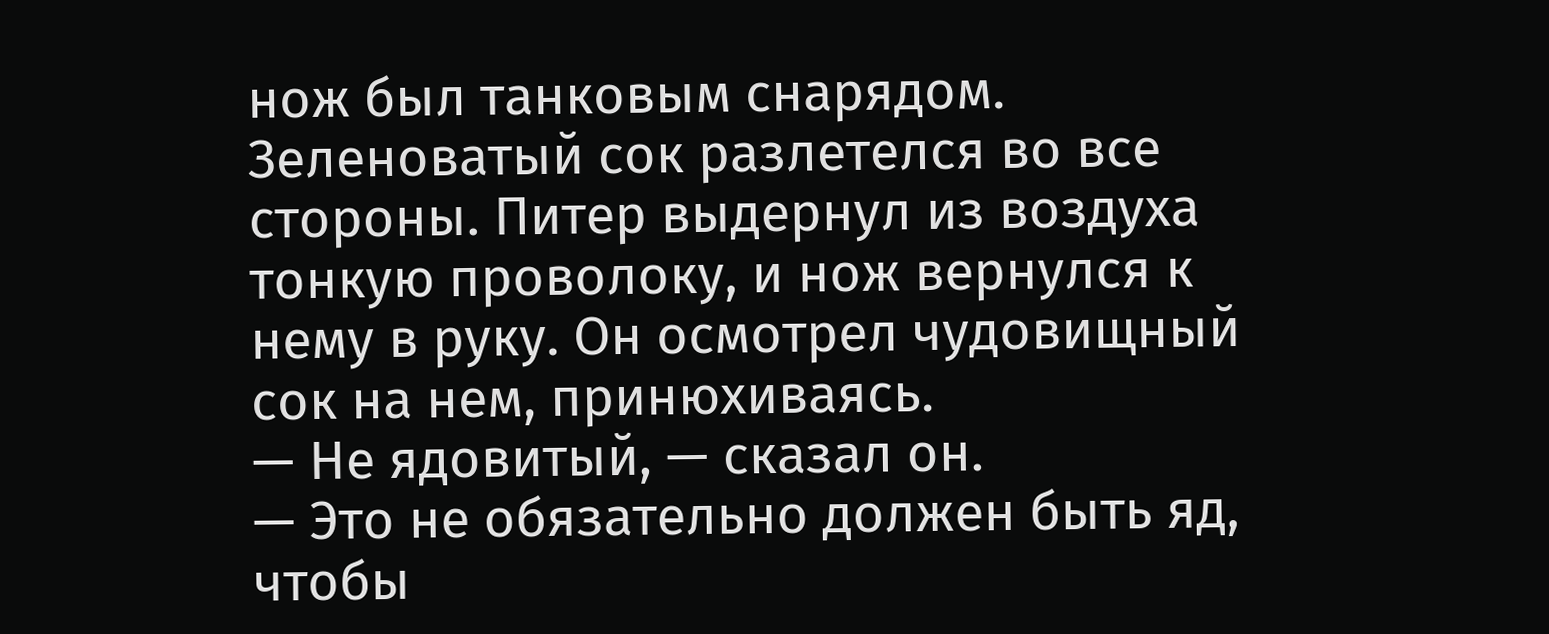нож был танковым снарядом. Зеленоватый сок разлетелся во все стороны. Питер выдернул из воздуха тонкую проволоку, и нож вернулся к нему в руку. Он осмотрел чудовищный сок на нем, принюхиваясь.
— Не ядовитый, — сказал он.
— Это не обязательно должен быть яд, чтобы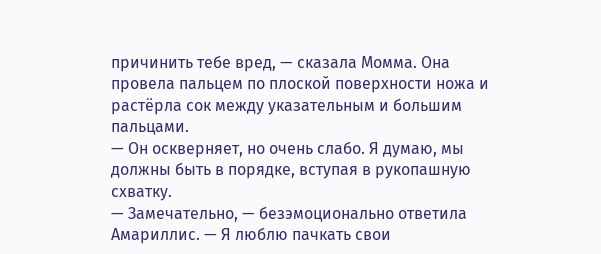причинить тебе вред, — сказала Момма. Она провела пальцем по плоской поверхности ножа и растёрла сок между указательным и большим пальцами.
— Он оскверняет, но очень слабо. Я думаю, мы должны быть в порядке, вступая в рукопашную схватку.
— Замечательно, — безэмоционально ответила Амариллис. — Я люблю пачкать свои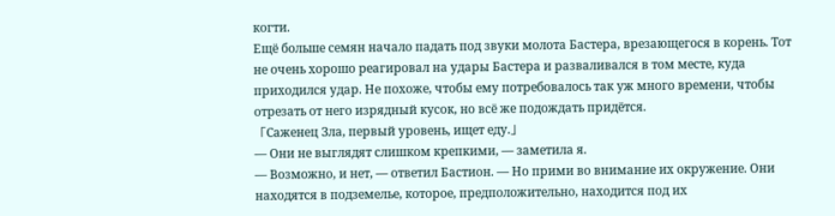когти.
Ещё больше семян начало падать под звуки молота Бастера, врезающегося в корень. Тот не очень хорошо реагировал на удары Бастера и разваливался в том месте, куда приходился удар. Не похоже, чтобы ему потребовалось так уж много времени, чтобы отрезать от него изрядный кусок, но всё же подождать придётся.
「Саженец Зла, первый уровень, ищет еду.」
— Они не выглядят слишком крепкими, — заметила я.
— Возможно, и нет, — ответил Бастион. — Но прими во внимание их окружение. Они находятся в подземелье, которое, предположительно, находится под их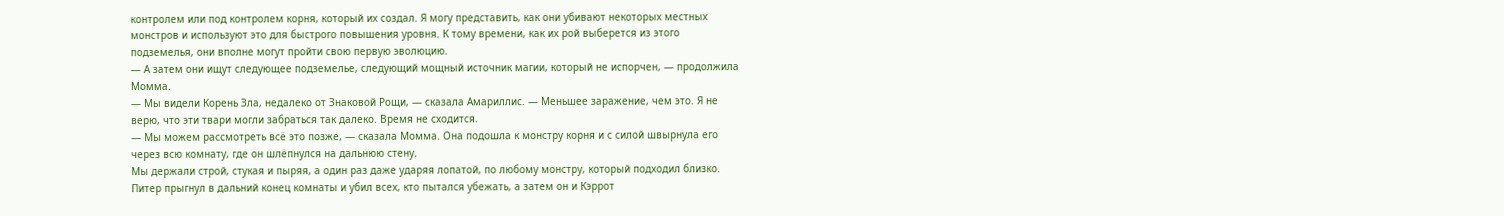контролем или под контролем корня, который их создал. Я могу представить, как они убивают некоторых местных монстров и используют это для быстрого повышения уровня. К тому времени, как их рой выберется из этого подземелья, они вполне могут пройти свою первую эволюцию.
— А затем они ищут следующее подземелье, следующий мощный источник магии, который не испорчен, — продолжила Момма.
— Мы видели Корень Зла, недалеко от Знаковой Рощи, — сказала Амариллис. — Меньшее заражение, чем это. Я не верю, что эти твари могли забраться так далеко. Время не сходится.
— Мы можем рассмотреть всё это позже, — сказала Момма. Она подошла к монстру корня и с силой швырнула его через всю комнату, где он шлёпнулся на дальнюю стену.
Мы держали строй, стукая и пыряя, а один раз даже ударяя лопатой, по любому монстру, который подходил близко. Питер прыгнул в дальний конец комнаты и убил всех, кто пытался убежать, а затем он и Кэррот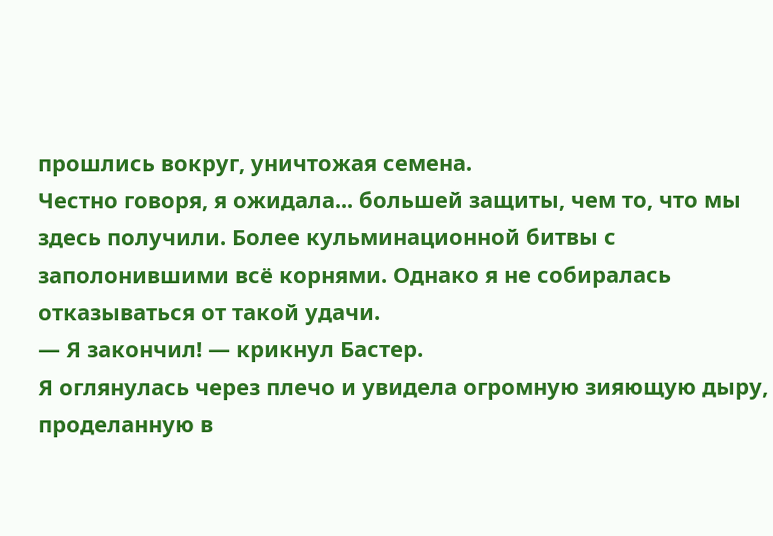прошлись вокруг, уничтожая семена.
Честно говоря, я ожидала... большей защиты, чем то, что мы здесь получили. Более кульминационной битвы с заполонившими всё корнями. Однако я не собиралась отказываться от такой удачи.
— Я закончил! — крикнул Бастер.
Я оглянулась через плечо и увидела огромную зияющую дыру, проделанную в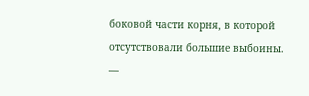боковой части корня, в которой отсутствовали большие выбоины.
—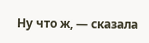Ну что ж, — сказала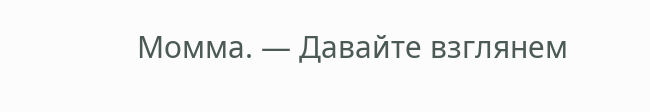Момма. — Давайте взглянем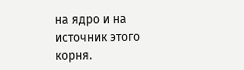на ядро и на источник этого корня.